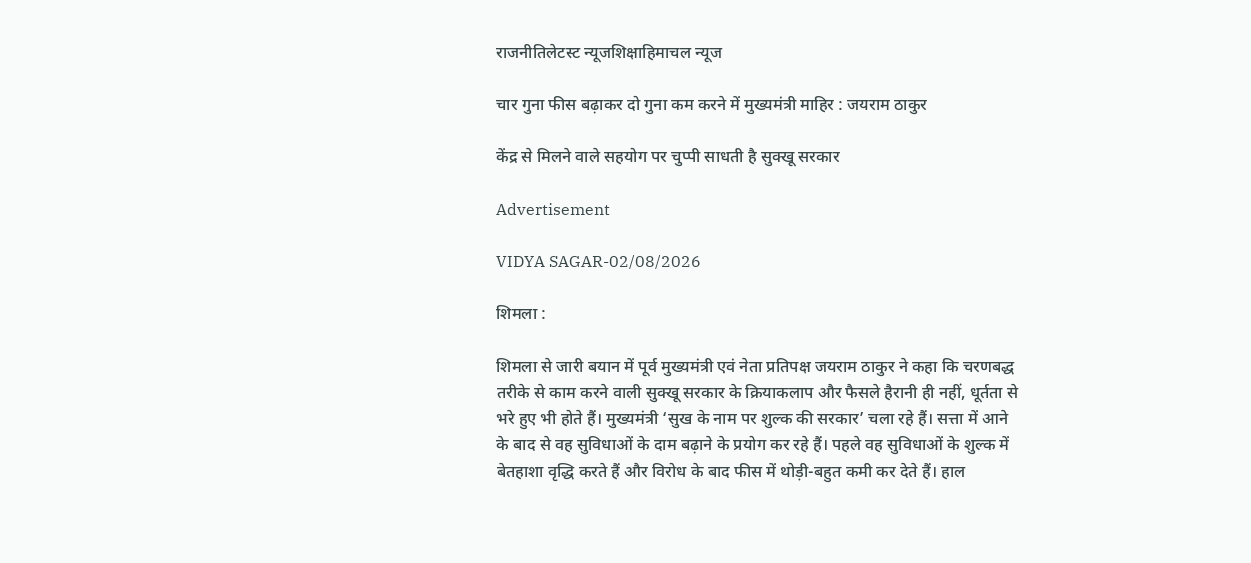राजनीतिलेटस्ट न्यूजशिक्षाहिमाचल न्यूज

चार गुना फीस बढ़ाकर दो गुना कम करने में मुख्यमंत्री माहिर : जयराम ठाकुर

केंद्र से मिलने वाले सहयोग पर चुप्पी साधती है सुक्खू सरकार

Advertisement

VIDYA SAGAR-02/08/2026

शिमला :

शिमला से जारी बयान में पूर्व मुख्यमंत्री एवं नेता प्रतिपक्ष जयराम ठाकुर ने कहा कि चरणबद्ध तरीके से काम करने वाली सुक्खू सरकार के क्रियाकलाप और फैसले हैरानी ही नहीं, धूर्तता से भरे हुए भी होते हैं। मुख्यमंत्री ‘सुख के नाम पर शुल्क की सरकार’ चला रहे हैं। सत्ता में आने के बाद से वह सुविधाओं के दाम बढ़ाने के प्रयोग कर रहे हैं। पहले वह सुविधाओं के शुल्क में बेतहाशा वृद्धि करते हैं और विरोध के बाद फीस में थोड़ी-बहुत कमी कर देते हैं। हाल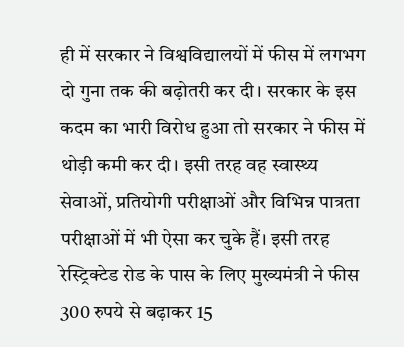ही में सरकार ने विश्वविद्यालयों में फीस में लगभग दो गुना तक की बढ़ोतरी कर दी। सरकार के इस कदम का भारी विरोध हुआ तो सरकार ने फीस में थोड़ी कमी कर दी। इसी तरह वह स्वास्थ्य सेवाओं, प्रतियोगी परीक्षाओं और विभिन्न पात्रता परीक्षाओं में भी ऐसा कर चुके हैं। इसी तरह रेस्ट्रिक्टेड रोड के पास के लिए मुख्यमंत्री ने फीस 300 रुपये से बढ़ाकर 15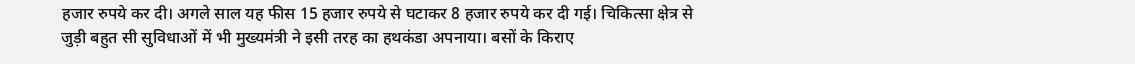हजार रुपये कर दी। अगले साल यह फीस 15 हजार रुपये से घटाकर 8 हजार रुपये कर दी गई। चिकित्सा क्षेत्र से जुड़ी बहुत सी सुविधाओं में भी मुख्यमंत्री ने इसी तरह का हथकंडा अपनाया। बसों के किराए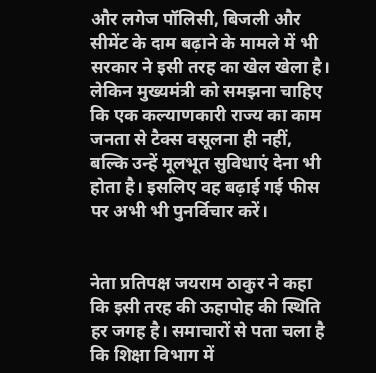और लगेज पॉलिसी, बिजली और सीमेंट के दाम बढ़ाने के मामले में भी सरकार ने इसी तरह का खेल खेला है। लेकिन मुख्यमंत्री को समझना चाहिए कि एक कल्याणकारी राज्य का काम जनता से टैक्स वसूलना ही नहीं, बल्कि उन्हें मूलभूत सुविधाएं देना भी होता है। इसलिए वह बढ़ाई गई फीस पर अभी भी पुनर्विचार करें।


नेता प्रतिपक्ष जयराम ठाकुर ने कहा कि इसी तरह की ऊहापोह की स्थिति हर जगह है। समाचारों से पता चला है कि शिक्षा विभाग में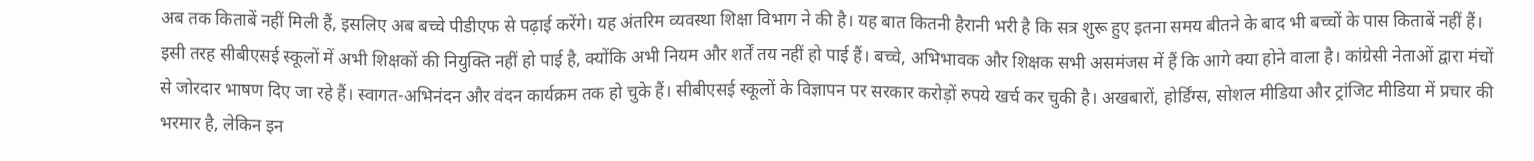अब तक किताबें नहीं मिली हैं, इसलिए अब बच्चे पीडीएफ से पढ़ाई करेंगे। यह अंतरिम व्यवस्था शिक्षा विभाग ने की है। यह बात कितनी हैरानी भरी है कि सत्र शुरू हुए इतना समय बीतने के बाद भी बच्चों के पास किताबें नहीं हैं। इसी तरह सीबीएसई स्कूलों में अभी शिक्षकों की नियुक्ति नहीं हो पाई है, क्योंकि अभी नियम और शर्तें तय नहीं हो पाई हैं। बच्चे, अभिभावक और शिक्षक सभी असमंजस में हैं कि आगे क्या होने वाला है। कांग्रेसी नेताओं द्वारा मंचों से जोरदार भाषण दिए जा रहे हैं। स्वागत-अभिनंदन और वंदन कार्यक्रम तक हो चुके हैं। सीबीएसई स्कूलों के विज्ञापन पर सरकार करोड़ों रुपये खर्च कर चुकी है। अखबारों, होर्डिंग्स, सोशल मीडिया और ट्रांजिट मीडिया में प्रचार की भरमार है, लेकिन इन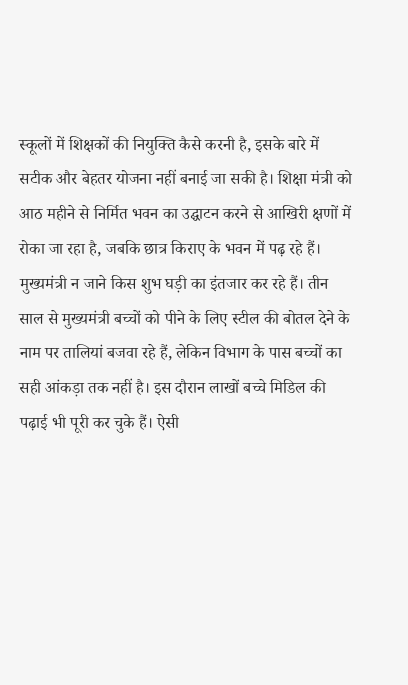स्कूलों में शिक्षकों की नियुक्ति कैसे करनी है, इसके बारे में सटीक और बेहतर योजना नहीं बनाई जा सकी है। शिक्षा मंत्री को आठ महीने से निर्मित भवन का उद्घाटन करने से आखिरी क्षणों में रोका जा रहा है, जबकि छात्र किराए के भवन में पढ़ रहे हैं। मुख्यमंत्री न जाने किस शुभ घड़ी का इंतजार कर रहे हैं। तीन साल से मुख्यमंत्री बच्चों को पीने के लिए स्टील की बोतल देने के नाम पर तालियां बजवा रहे हैं, लेकिन विभाग के पास बच्चों का सही आंकड़ा तक नहीं है। इस दौरान लाखों बच्चे मिडिल की पढ़ाई भी पूरी कर चुके हैं। ऐसी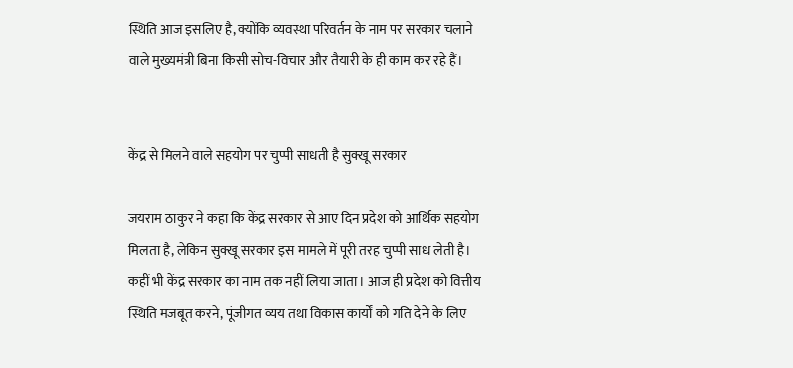स्थिति आज इसलिए है, क्योंकि व्यवस्था परिवर्तन के नाम पर सरकार चलाने वाले मुख्यमंत्री बिना किसी सोच-विचार और तैयारी के ही काम कर रहे हैं।


केंद्र से मिलने वाले सहयोग पर चुप्पी साधती है सुक्खू सरकार

जयराम ठाकुर ने कहा कि केंद्र सरकार से आए दिन प्रदेश को आर्थिक सहयोग मिलता है, लेकिन सुक्खू सरकार इस मामले में पूरी तरह चुप्पी साध लेती है। कहीं भी केंद्र सरकार का नाम तक नहीं लिया जाता। आज ही प्रदेश को वित्तीय स्थिति मजबूत करने, पूंजीगत व्यय तथा विकास कार्यों को गति देने के लिए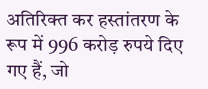अतिरिक्त कर हस्तांतरण के रूप में 996 करोड़ रुपये दिए गए हैं, जो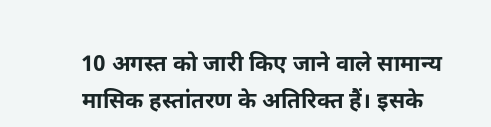10 अगस्त को जारी किए जाने वाले सामान्य मासिक हस्तांतरण के अतिरिक्त हैं। इसके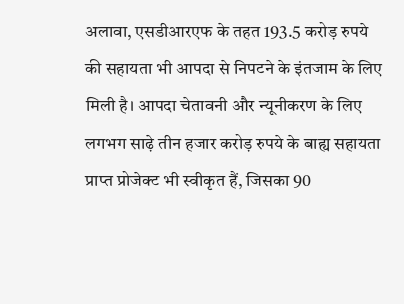अलावा, एसडीआरएफ के तहत 193.5 करोड़ रुपये की सहायता भी आपदा से निपटने के इंतजाम के लिए मिली है। आपदा चेतावनी और न्यूनीकरण के लिए लगभग साढ़े तीन हजार करोड़ रुपये के बाह्य सहायता प्राप्त प्रोजेक्ट भी स्वीकृत हैं, जिसका 90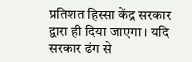प्रतिशत हिस्सा केंद्र सरकार द्वारा ही दिया जाएगा। यदि सरकार ढंग से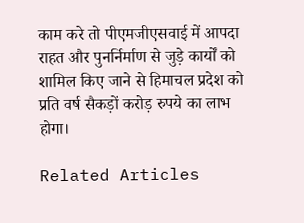काम करे तो पीएमजीएसवाई में आपदा राहत और पुनर्निर्माण से जुड़े कार्यों को शामिल किए जाने से हिमाचल प्रदेश को प्रति वर्ष सैकड़ों करोड़ रुपये का लाभ होगा।

Related Articles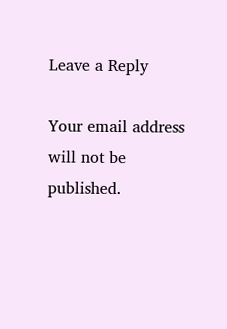Leave a Reply

Your email address will not be published.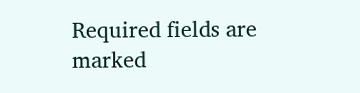Required fields are marked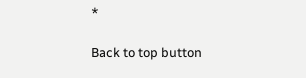*

Back to top button